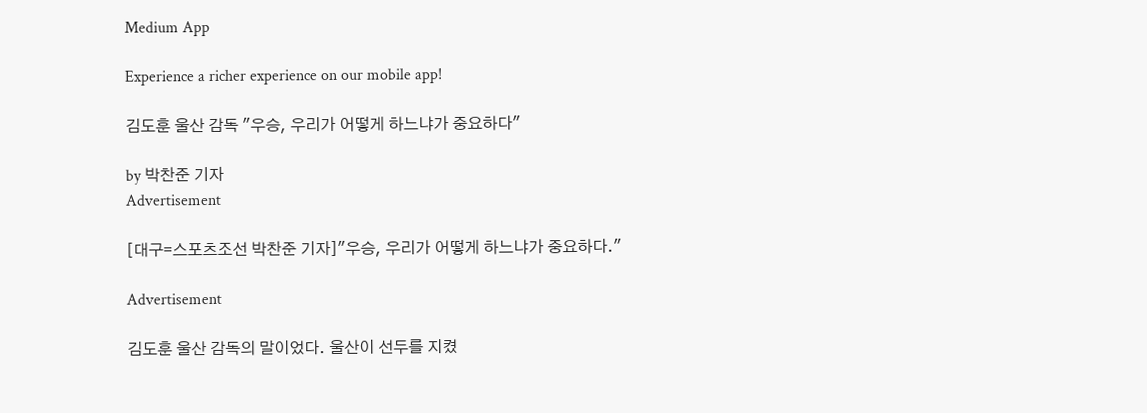Medium App

Experience a richer experience on our mobile app!

김도훈 울산 감독 "우승, 우리가 어떻게 하느냐가 중요하다"

by 박찬준 기자
Advertisement

[대구=스포츠조선 박찬준 기자]"우승, 우리가 어떻게 하느냐가 중요하다."

Advertisement

김도훈 울산 감독의 말이었다. 울산이 선두를 지켰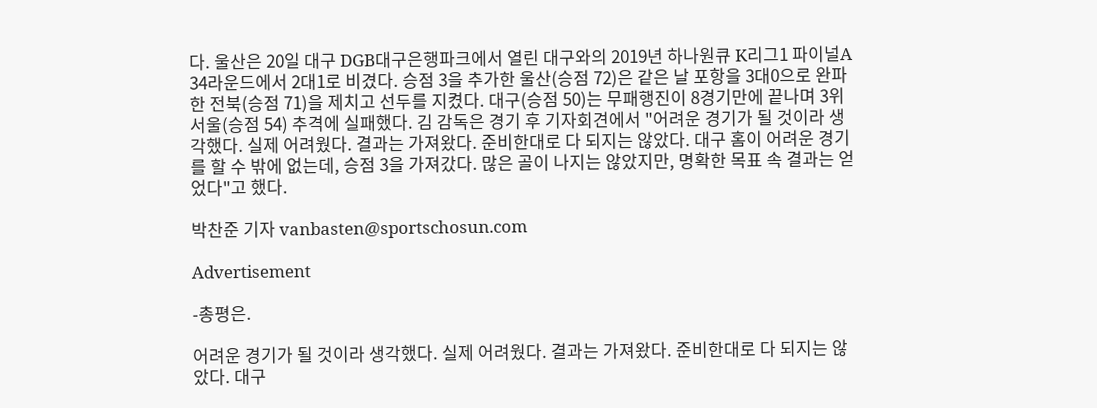다. 울산은 20일 대구 DGB대구은행파크에서 열린 대구와의 2019년 하나원큐 K리그1 파이널A 34라운드에서 2대1로 비겼다. 승점 3을 추가한 울산(승점 72)은 같은 날 포항을 3대0으로 완파한 전북(승점 71)을 제치고 선두를 지켰다. 대구(승점 50)는 무패행진이 8경기만에 끝나며 3위 서울(승점 54) 추격에 실패했다. 김 감독은 경기 후 기자회견에서 "어려운 경기가 될 것이라 생각했다. 실제 어려웠다. 결과는 가져왔다. 준비한대로 다 되지는 않았다. 대구 홈이 어려운 경기를 할 수 밖에 없는데, 승점 3을 가져갔다. 많은 골이 나지는 않았지만, 명확한 목표 속 결과는 얻었다"고 했다.

박찬준 기자 vanbasten@sportschosun.com

Advertisement

-총평은.

어려운 경기가 될 것이라 생각했다. 실제 어려웠다. 결과는 가져왔다. 준비한대로 다 되지는 않았다. 대구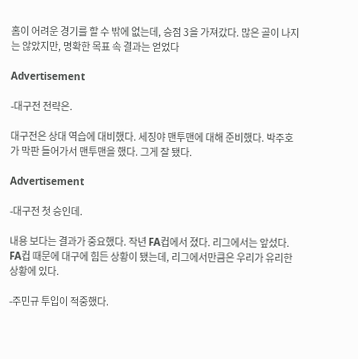홈이 어려운 경기를 할 수 밖에 없는데, 승점 3을 가져갔다. 많은 골이 나지는 않았지만, 명확한 목표 속 결과는 얻었다

Advertisement

-대구전 전략은.

대구전은 상대 역습에 대비했다. 세징야 맨투맨에 대해 준비했다. 박주호가 막판 들어가서 맨투맨을 했다. 그게 잘 됐다.

Advertisement

-대구전 첫 승인데.

내용 보다는 결과가 중요했다. 작년 FA컵에서 졌다. 리그에서는 앞섰다. FA컵 때문에 대구에 힘든 상황이 됐는데, 리그에서만큼은 우리가 유리한 상황에 있다.

-주민규 투입이 적중했다.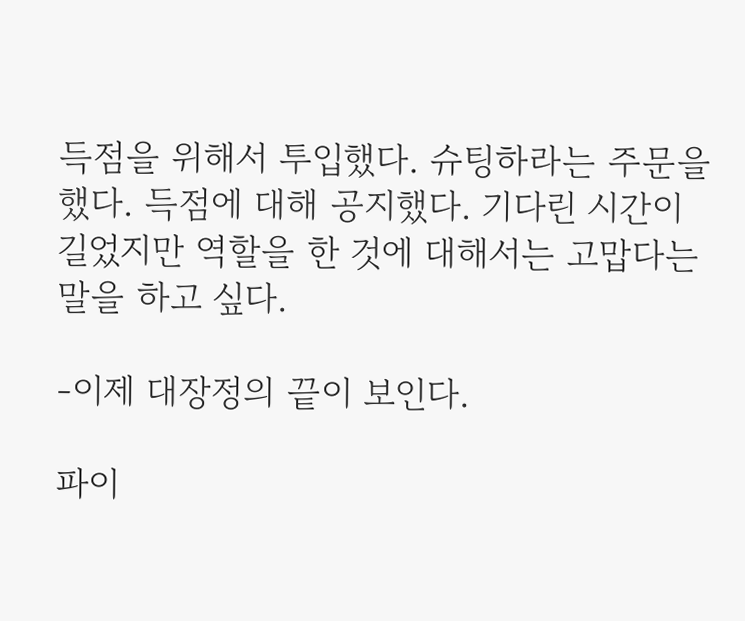득점을 위해서 투입했다. 슈팅하라는 주문을 했다. 득점에 대해 공지했다. 기다린 시간이 길었지만 역할을 한 것에 대해서는 고맙다는 말을 하고 싶다.

-이제 대장정의 끝이 보인다.

파이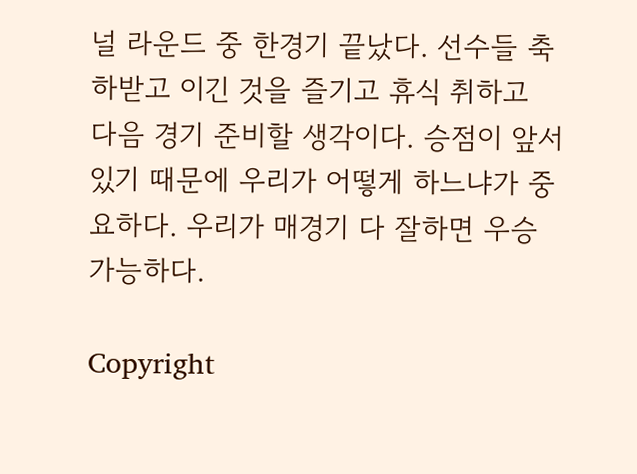널 라운드 중 한경기 끝났다. 선수들 축하받고 이긴 것을 즐기고 휴식 취하고 다음 경기 준비할 생각이다. 승점이 앞서 있기 때문에 우리가 어떻게 하느냐가 중요하다. 우리가 매경기 다 잘하면 우승 가능하다.

Copyright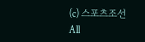(c) 스포츠조선 All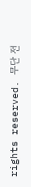rights reserved. 무단 전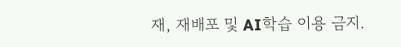재, 재배포 및 AI학습 이용 금지.